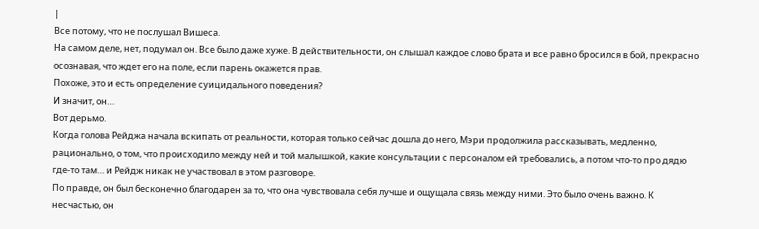|
Все потому, что не послушал Вишеса.
На самом деле, нет, подумал он. Все было даже хуже. В действительности, он слышал каждое слово брата и все равно бросился в бой, прекрасно осознавая, что ждет его на поле, если парень окажется прав.
Похоже, это и есть определение суицидального поведения?
И значит, он…
Вот дерьмо.
Когда голова Рейджа начала вскипать от реальности, которая только сейчас дошла до него, Мэри продолжила рассказывать, медленно, рационально, о том, что происходило между ней и той малышкой, какие консультации с персоналом ей требовались, а потом что-то про дядю где-то там… и Рейдж никак не участвовал в этом разговоре.
По правде, он был бесконечно благодарен за то, что она чувствовала себя лучше и ощущала связь между ними. Это было очень важно. К несчастью, он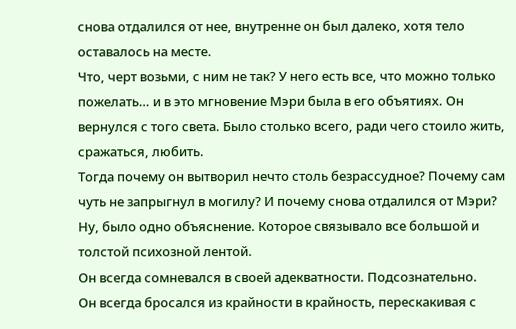снова отдалился от нее, внутренне он был далеко, хотя тело оставалось на месте.
Что, черт возьми, с ним не так? У него есть все, что можно только пожелать… и в это мгновение Мэри была в его объятиях. Он вернулся с того света. Было столько всего, ради чего стоило жить, сражаться, любить.
Тогда почему он вытворил нечто столь безрассудное? Почему сам чуть не запрыгнул в могилу? И почему снова отдалился от Мэри?
Ну, было одно объяснение. Которое связывало все большой и толстой психозной лентой.
Он всегда сомневался в своей адекватности. Подсознательно.
Он всегда бросался из крайности в крайность, перескакивая с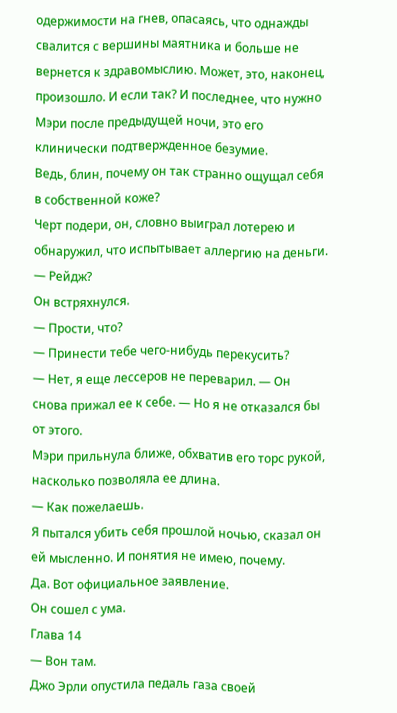одержимости на гнев, опасаясь, что однажды свалится с вершины маятника и больше не вернется к здравомыслию. Может, это, наконец, произошло. И если так? И последнее, что нужно Мэри после предыдущей ночи, это его клинически подтвержденное безумие.
Ведь, блин, почему он так странно ощущал себя в собственной коже?
Черт подери, он, словно выиграл лотерею и обнаружил, что испытывает аллергию на деньги.
— Рейдж?
Он встряхнулся.
— Прости, что?
— Принести тебе чего-нибудь перекусить?
— Нет, я еще лессеров не переварил. — Он снова прижал ее к себе. — Но я не отказался бы от этого.
Мэри прильнула ближе, обхватив его торс рукой, насколько позволяла ее длина.
— Как пожелаешь.
Я пытался убить себя прошлой ночью, сказал он ей мысленно. И понятия не имею, почему.
Да. Вот официальное заявление.
Он сошел с ума.
Глава 14
— Вон там.
Джо Эрли опустила педаль газа своей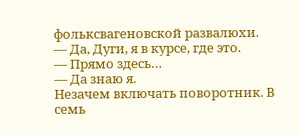фольксвагеновской развалюхи.
— Да, Дуги, я в курсе, где это.
— Прямо здесь…
— Да знаю я.
Незачем включать поворотник. В семь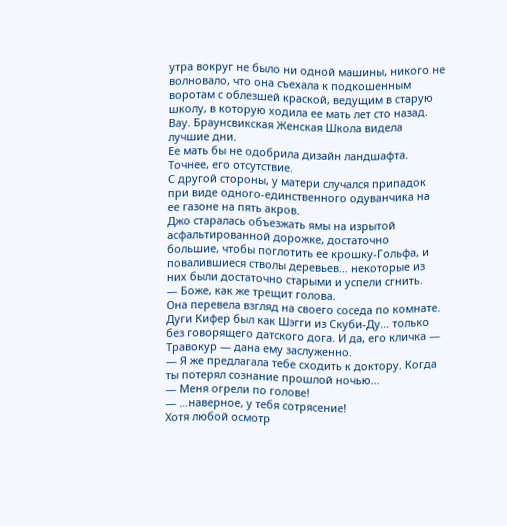утра вокруг не было ни одной машины, никого не волновало, что она съехала к подкошенным воротам с облезшей краской, ведущим в старую школу, в которую ходила ее мать лет сто назад.
Вау. Браунсвикская Женская Школа видела лучшие дни.
Ее мать бы не одобрила дизайн ландшафта. Точнее, его отсутствие.
С другой стороны, у матери случался припадок при виде одного-единственного одуванчика на ее газоне на пять акров.
Джо старалась объезжать ямы на изрытой асфальтированной дорожке, достаточно большие, чтобы поглотить ее крошку-Гольфа, и повалившиеся стволы деревьев… некоторые из них были достаточно старыми и успели сгнить.
— Боже, как же трещит голова.
Она перевела взгляд на своего соседа по комнате. Дуги Кифер был как Шэгги из Скуби-Ду… только без говорящего датского дога. И да, его кличка — Травокур — дана ему заслуженно.
— Я же предлагала тебе сходить к доктору. Когда ты потерял сознание прошлой ночью…
— Меня огрели по голове!
— …наверное, у тебя сотрясение!
Хотя любой осмотр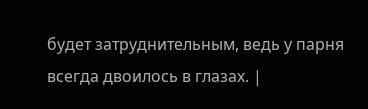будет затруднительным, ведь у парня всегда двоилось в глазах. |